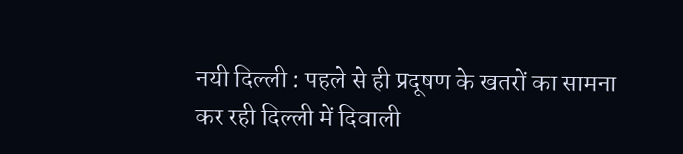नयी दिल्ली : पहले से ही प्रदूषण के खतरों का सामना कर रही दिल्ली में दिवाली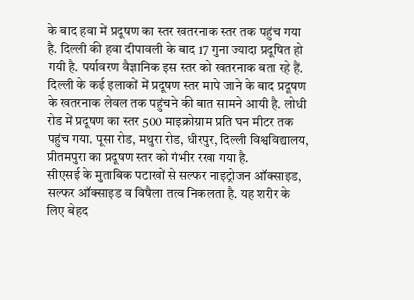के बाद हवा में प्रदूषण का स्तर खतरनाक स्तर तक पहुंच गया है. दिल्ली की हवा दीपावली के बाद 17 गुना ज्यादा प्रदूषित हो गयी है. पर्यावरण वैज्ञानिक इस स्तर को खतरनाक बता रहे हैं. दिल्ली के कई इलाकों में प्रदूषण स्तर मापे जाने के बाद प्रदूषण के खतरनाक लेवल तक पहुंचने की बात सामने आयी है. लोधी रोड में प्रदूषण का स्तर 500 माइक्रोग्राम प्रति घन मीटर तक पहुंच गया. पूसा रोड, मथुरा रोड, धीरपुर, दिल्ली विश्वविद्यालय, प्रीतमपुरा का प्रदूषण स्तर को गंभीर रखा गया है.
सीएसई के मुताबिक पटाखों से सल्फर नाइट्रोजन ऑक्साइड, सल्फर ऑक्साइड व विषैला तत्व निकलता है. यह शरीर के लिए बेहद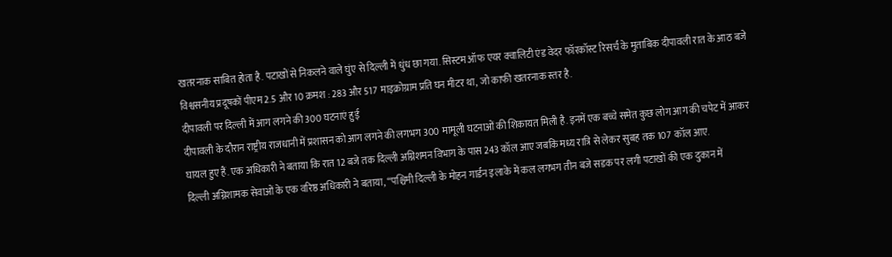खतरनाक साबित होता है. पटाखों से निकलने वाले घुंए से दिल्ली में धुंध छा गया. सिस्टम ऑफ एयर क्वालिटी एंड वेदर फॉरकॉस्ट रिसर्च के मुताबिक दीपावली रात के आठ बजे विश्वसनीय प्रदूषकों पीएम 2.5 और 10 क्रमश : 283 और 517 माइक्रोग्राम प्रति घन मीटर था, जो काफी खतरनाक स्तर है.
दीपावली पर दिल्ली में आग लगने की 300 घटनाएं हुई
दीपावली के दौरान राष्ट्रीय राजधानी में प्रशासन को आग लगने की लगभग 300 मामूली घटनाओं की शिकायत मिली है. इनमें एक बच्चे समेत कुछ लोग आग की चपेट में आकर घायल हुए हैं. एक अधिकारी ने बताया कि रात 12 बजे तक दिल्ली अग्निशमन विभाग के पास 243 कॉल आए जबकि मध्य रात्रि से लेकर सुबह तक 107 कॉल आए.
दिल्ली अग्निशामक सेवाओं के एक वरिष्ठ अधिकारी ने बताया, ‘‘पश्चिमी दिल्ली के मोहन गार्डन इलाके में कल लगभग तीन बजे सडक पर लगी पटाखों की एक दुकान में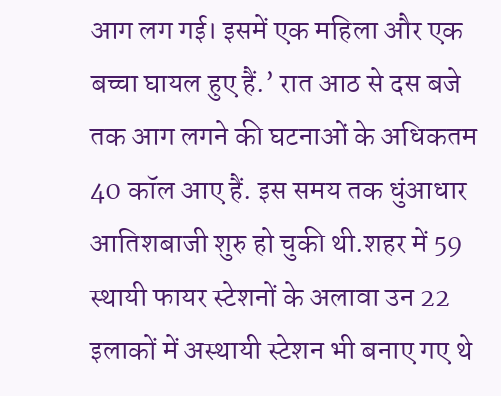आग लग गई। इसमें एक महिला और एक बच्चा घायल हुए हैं.’ रात आठ से दस बजे तक आग लगने की घटनाओं के अधिकतम 40 कॉल आए हैं. इस समय तक धुंआधार आतिशबाजी शुरु हो चुकी थी.शहर में 59 स्थायी फायर स्टेशनों के अलावा उन 22 इलाकों में अस्थायी स्टेशन भी बनाए गए थे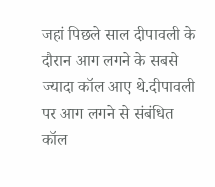जहां पिछले साल दीपावली के दौरान आग लगने के सबसे ज्यादा कॉल आए थे.दीपावली पर आग लगने से संबंधित कॉल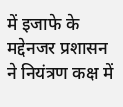में इजाफे के मद्देनजर प्रशासन ने नियंत्रण कक्ष में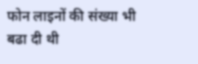फोन लाइनों की संख्या भी बढा दी थी